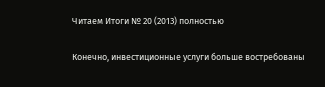Читаем Итоги № 20 (2013) полностью

Конечно, инвестиционные услуги больше востребованы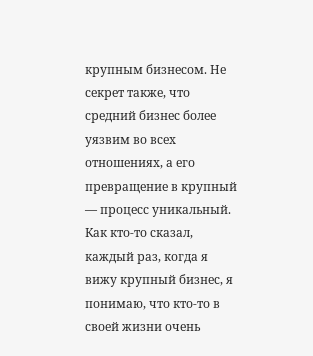крупным бизнесом. Не секрет также, что средний бизнес более уязвим во всех отношениях, а его превращение в крупный — процесс уникальный. Как кто-то сказал, каждый раз, когда я вижу крупный бизнес, я понимаю, что кто-то в своей жизни очень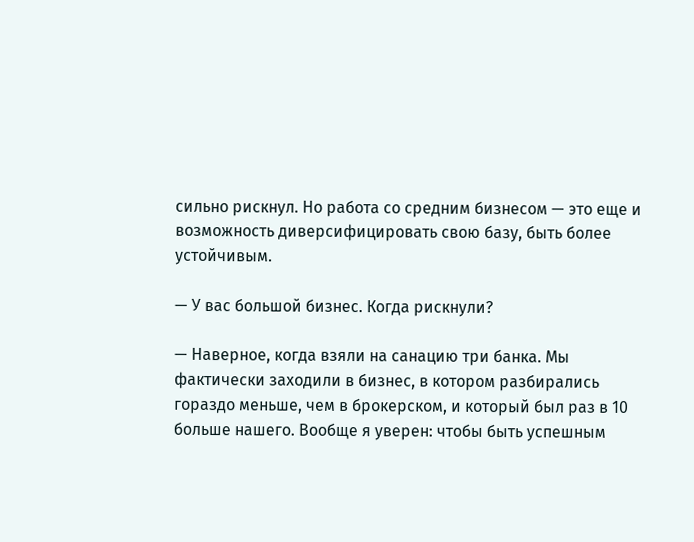сильно рискнул. Но работа со средним бизнесом — это еще и возможность диверсифицировать свою базу, быть более устойчивым.

— У вас большой бизнес. Когда рискнули?

— Наверное, когда взяли на санацию три банка. Мы фактически заходили в бизнес, в котором разбирались гораздо меньше, чем в брокерском, и который был раз в 10 больше нашего. Вообще я уверен: чтобы быть успешным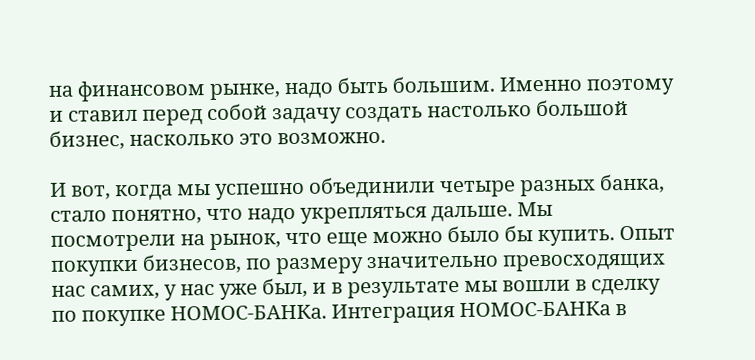на финансовом рынке, надо быть большим. Именно поэтому и ставил перед собой задачу создать настолько большой бизнес, насколько это возможно.

И вот, когда мы успешно объединили четыре разных банка, стало понятно, что надо укрепляться дальше. Мы посмотрели на рынок, что еще можно было бы купить. Опыт покупки бизнесов, по размеру значительно превосходящих нас самих, у нас уже был, и в результате мы вошли в сделку по покупке НОМОС-БАНКа. Интеграция НОМОС-БАНКа в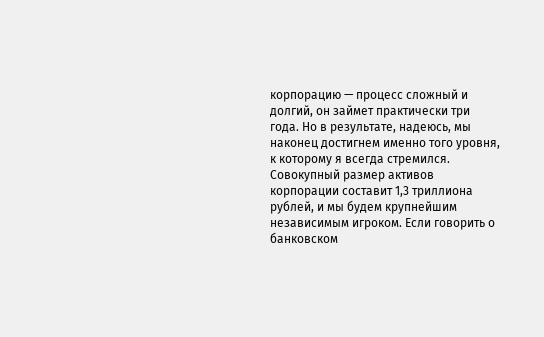корпорацию — процесс сложный и долгий, он займет практически три года. Но в результате, надеюсь, мы наконец достигнем именно того уровня, к которому я всегда стремился. Совокупный размер активов корпорации составит 1,3 триллиона рублей, и мы будем крупнейшим независимым игроком. Если говорить о банковском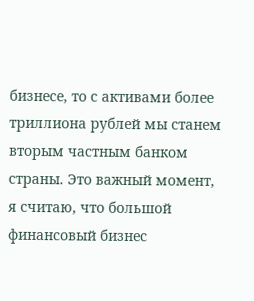бизнесе, то с активами более триллиона рублей мы станем вторым частным банком страны. Это важный момент, я считаю, что большой финансовый бизнес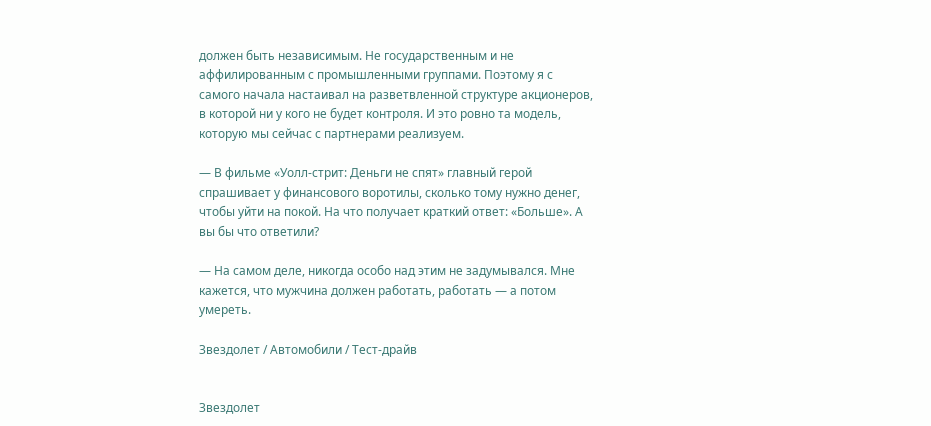должен быть независимым. Не государственным и не аффилированным с промышленными группами. Поэтому я с самого начала настаивал на разветвленной структуре акционеров, в которой ни у кого не будет контроля. И это ровно та модель, которую мы сейчас с партнерами реализуем.

— В фильме «Уолл-стрит: Деньги не спят» главный герой спрашивает у финансового воротилы, сколько тому нужно денег, чтобы уйти на покой. На что получает краткий ответ: «Больше». А вы бы что ответили?

— На самом деле, никогда особо над этим не задумывался. Мне кажется, что мужчина должен работать, работать — а потом умереть.

Звездолет / Автомобили / Тест-драйв


Звездолет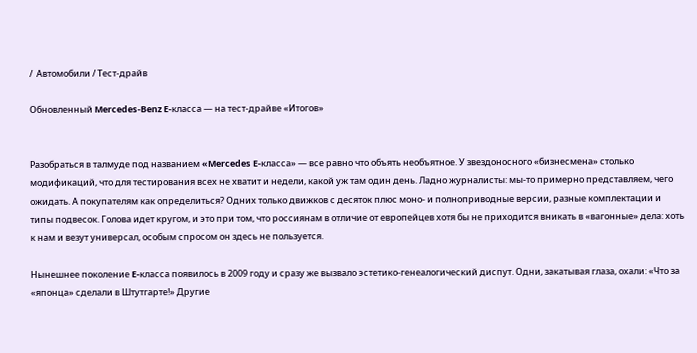/  Автомобили / Тест-драйв

Обновленный Mercedes-Benz E-класса — на тест-драйве «Итогов»


Разобраться в талмуде под названием «Mercedes E-класса» — все равно что объять необъятное. У звездоносного «бизнесмена» столько модификаций, что для тестирования всех не хватит и недели, какой уж там один день. Ладно журналисты: мы-то примерно представляем, чего ожидать. А покупателям как определиться? Одних только движков с десяток плюс моно- и полноприводные версии, разные комплектации и типы подвесок. Голова идет кругом, и это при том, что россиянам в отличие от европейцев хотя бы не приходится вникать в «вагонные» дела: хоть к нам и везут универсал, особым спросом он здесь не пользуется.

Нынешнее поколение E-класса появилось в 2009 году и сразу же вызвало эстетико-генеалогический диспут. Одни, закатывая глаза, охали: «Что за «японца» сделали в Штутгарте!» Другие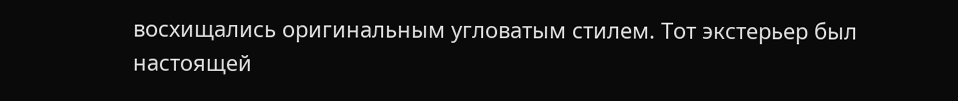восхищались оригинальным угловатым стилем. Тот экстерьер был настоящей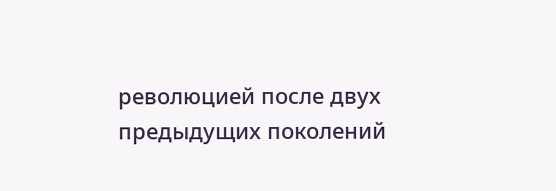революцией после двух предыдущих поколений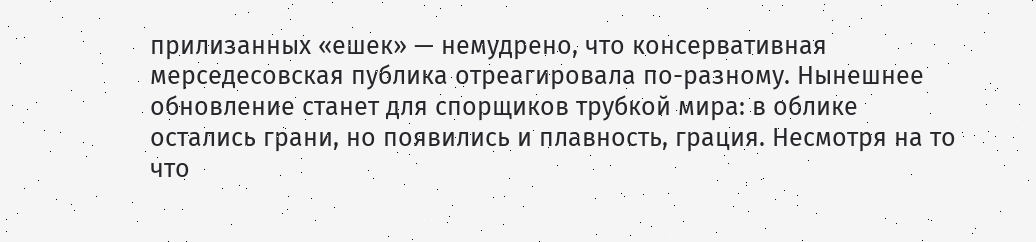прилизанных «ешек» — немудрено, что консервативная мерседесовская публика отреагировала по-разному. Нынешнее обновление станет для спорщиков трубкой мира: в облике остались грани, но появились и плавность, грация. Несмотря на то что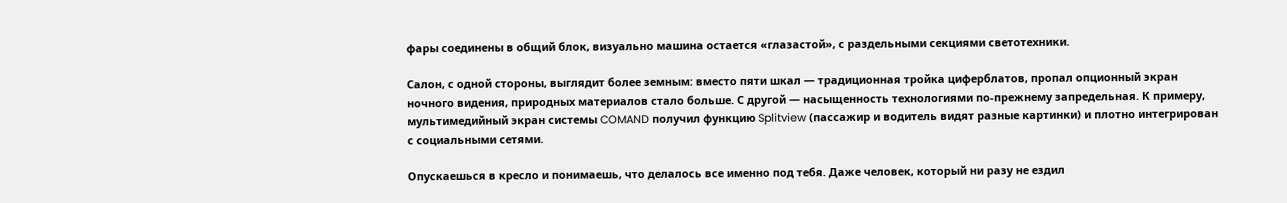фары соединены в общий блок, визуально машина остается «глазастой», с раздельными секциями светотехники.

Салон, с одной стороны, выглядит более земным: вместо пяти шкал — традиционная тройка циферблатов, пропал опционный экран ночного видения, природных материалов стало больше. С другой — насыщенность технологиями по-прежнему запредельная. К примеру, мультимедийный экран системы COMAND получил функцию Splitview (пассажир и водитель видят разные картинки) и плотно интегрирован с социальными сетями.

Опускаешься в кресло и понимаешь, что делалось все именно под тебя. Даже человек, который ни разу не ездил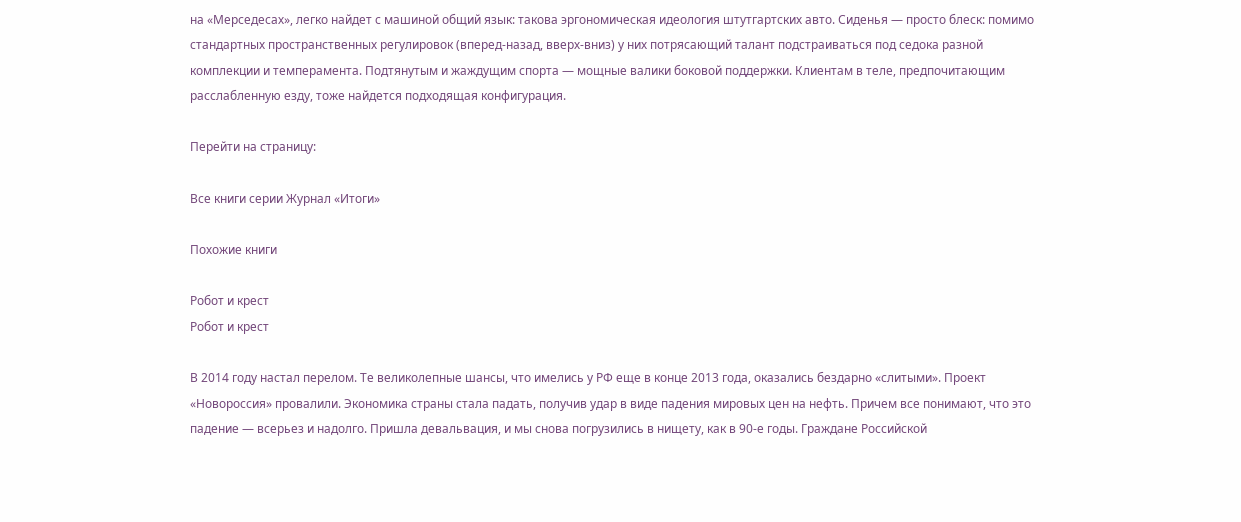на «Мерседесах», легко найдет с машиной общий язык: такова эргономическая идеология штутгартских авто. Сиденья — просто блеск: помимо стандартных пространственных регулировок (вперед-назад, вверх-вниз) у них потрясающий талант подстраиваться под седока разной комплекции и темперамента. Подтянутым и жаждущим спорта — мощные валики боковой поддержки. Клиентам в теле, предпочитающим расслабленную езду, тоже найдется подходящая конфигурация.

Перейти на страницу:

Все книги серии Журнал «Итоги»

Похожие книги

Робот и крест
Робот и крест

В 2014 году настал перелом. Те великолепные шансы, что имелись у РФ еще в конце 2013 года, оказались бездарно «слитыми». Проект «Новороссия» провалили. Экономика страны стала падать, получив удар в виде падения мировых цен на нефть. Причем все понимают, что это падение — всерьез и надолго. Пришла девальвация, и мы снова погрузились в нищету, как в 90-е годы. Граждане Российской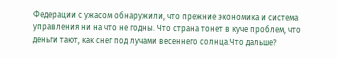Федерации с ужасом обнаружили, что прежние экономика и система управления ни на что не годны. Что страна тонет в куче проблем, что деньги тают, как снег под лучами весеннего солнца.Что дальше?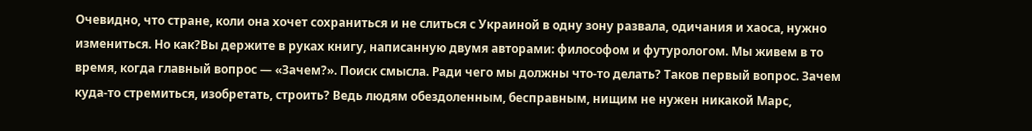Очевидно, что стране, коли она хочет сохраниться и не слиться с Украиной в одну зону развала, одичания и хаоса, нужно измениться. Но как?Вы держите в руках книгу, написанную двумя авторами: философом и футурологом. Мы живем в то время, когда главный вопрос — «Зачем?». Поиск смысла. Ради чего мы должны что-то делать? Таков первый вопрос. Зачем куда-то стремиться, изобретать, строить? Ведь людям обездоленным, бесправным, нищим не нужен никакой Марс,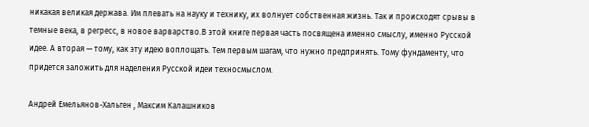никакая великая держава. Им плевать на науку и технику, их волнует собственная жизнь. Так и происходят срывы в темные века, в регресс, в новое варварство.В этой книге первая часть посвящена именно смыслу, именно Русской идее. А вторая — тому, как эту идею воплощать. Тем первым шагам, что нужно предпринять. Тому фундаменту, что придется заложить для наделения Русской идеи техносмыслом.

Андрей Емельянов-Хальген , Максим Калашников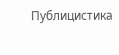Публицистика